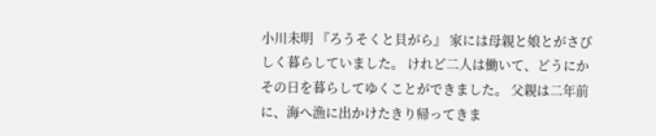小川未明 『ろうそくと貝がら』 家には母親と娘とがさびしく暮らしていました。 けれど二人は働いて、どうにかその日を暮らしてゆくことができました。 父親は二年前に、海へ漁に出かけたきり帰ってきま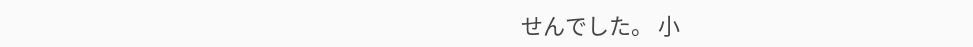せんでした。 小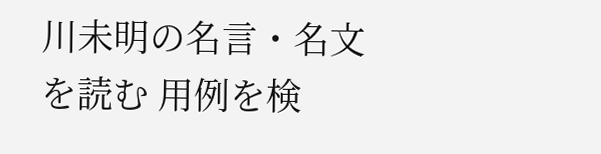川未明の名言・名文を読む 用例を検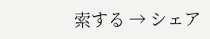索する → シェア